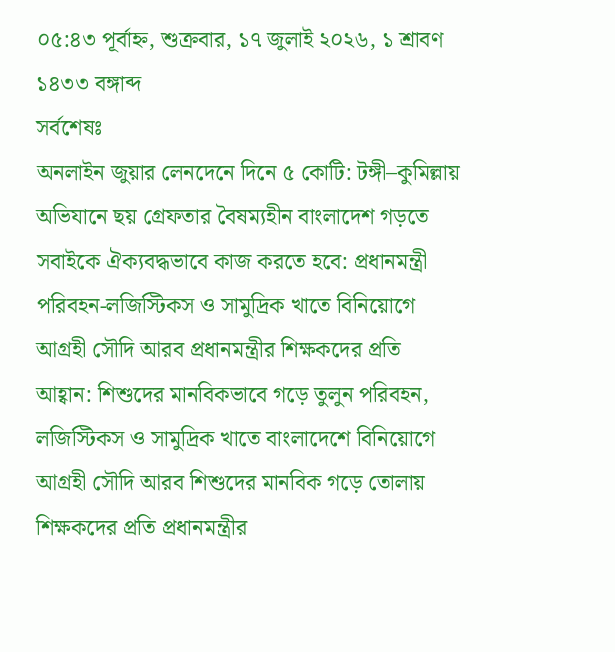০৫:৪৩ পূর্বাহ্ন, শুক্রবার, ১৭ জুলাই ২০২৬, ১ শ্রাবণ ১৪৩৩ বঙ্গাব্দ
সর্বশেষঃ
অনলাইন জুয়ার লেনদেনে দিনে ৫ কোটি: টঙ্গী–কুমিল্লায় অভিযানে ছয় গ্রেফতার বৈষম্যহীন বাংলাদেশ গড়তে সবাইকে ঐক্যবদ্ধভাবে কাজ করতে হবে: প্রধানমন্ত্রী পরিবহন-লজিস্টিকস ও সামুদ্রিক খাতে বিনিয়োগে আগ্রহী সৌদি আরব প্রধানমন্ত্রীর শিক্ষকদের প্রতি আহ্বান: শিশুদের মানবিকভাবে গড়ে তুলুন পরিবহন, লজিস্টিকস ও সামুদ্রিক খাতে বাংলাদেশে বিনিয়োগে আগ্রহী সৌদি আরব শিশুদের মানবিক গড়ে তোলায় শিক্ষকদের প্রতি প্রধানমন্ত্রীর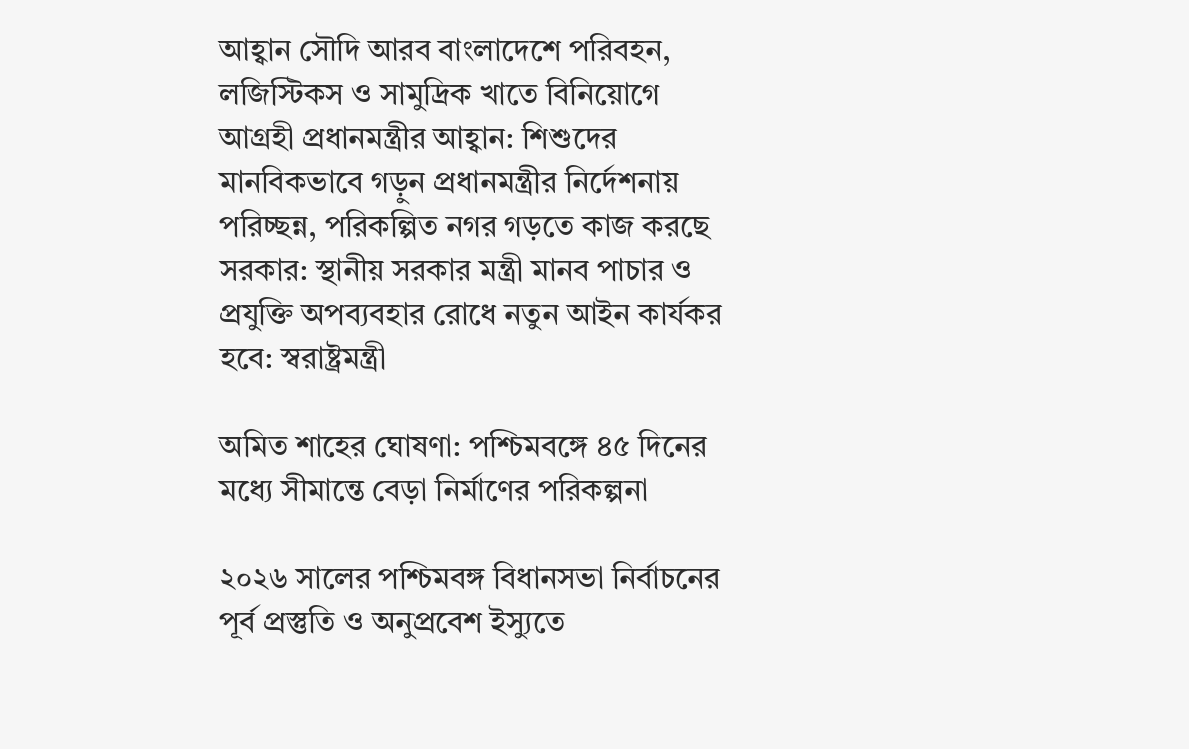আহ্বান সৌদি আরব বাংলাদেশে পরিবহন, লজিস্টিকস ও সামুদ্রিক খাতে বিনিয়োগে আগ্রহী প্রধানমন্ত্রীর আহ্বান: শিশুদের মানবিকভাবে গড়ুন প্রধানমন্ত্রীর নির্দেশনায় পরিচ্ছন্ন, পরিকল্পিত নগর গড়তে কাজ করছে সরকার: স্থানীয় সরকার মন্ত্রী মানব পাচার ও প্রযুক্তি অপব্যবহার রোধে নতুন আইন কার্যকর হবে: স্বরাষ্ট্রমন্ত্রী

অমিত শাহের ঘোষণা: পশ্চিমবঙ্গে ৪৫ দিনের মধ্যে সীমান্তে বেড়া নির্মাণের পরিকল্পনা

২০২৬ সালের পশ্চিমবঙ্গ বিধানসভা নির্বাচনের পূর্ব প্রস্তুতি ও অনুপ্রবেশ ইস্যুতে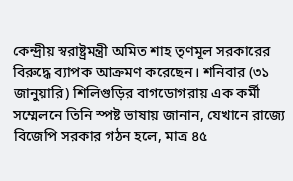কেন্দ্রীয় স্বরাষ্ট্রমন্ত্রী অমিত শাহ তৃণমূল সরকারের বিরুদ্ধে ব্যাপক আক্রমণ করেছেন। শনিবার (৩১ জানুয়ারি) শিলিগুড়ির বাগডোগরায় এক কর্মী সম্মেলনে তিনি স্পষ্ট ভাষায় জানান, যেখানে রাজ্যে বিজেপি সরকার গঠন হলে, মাত্র ৪৫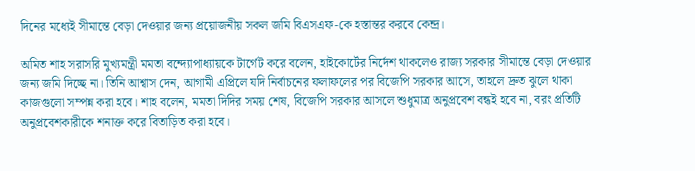দিনের মধ্যেই সীমান্তে বেড়া দেওয়ার জন্য প্রয়োজনীয় সকল জমি বিএসএফ-কে হস্তান্তর করবে কেন্দ্র।

অমিত শাহ সরাসরি মুখ্যমন্ত্রী মমতা বন্দ্যোপাধ্যায়কে টার্গেট করে বলেন, হাইকোর্টের নির্দেশ থাকলেও রাজ্য সরকার সীমান্তে বেড়া দেওয়ার জন্য জমি দিচ্ছে না। তিনি আশ্বাস দেন, আগামী এপ্রিলে যদি নির্বাচনের ফলাফলের পর বিজেপি সরকার আসে, তাহলে দ্রুত ঝুলে থাকা কাজগুলো সম্পন্ন করা হবে। শাহ বলেন, মমতা দিদির সময় শেষ, বিজেপি সরকার আসলে শুধুমাত্র অনুপ্রবেশ বন্ধই হবে না, বরং প্রতিটি অনুপ্রবেশকারীকে শনাক্ত করে বিতাড়িত করা হবে।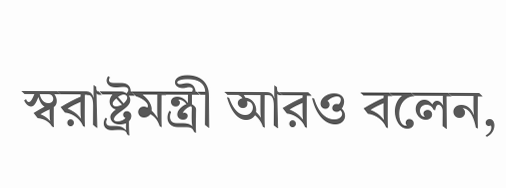স্বরাষ্ট্রমন্ত্রী আরও বলেন,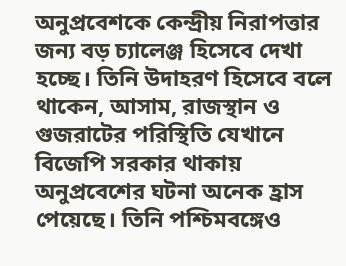অনুপ্রবেশকে কেন্দ্রীয় নিরাপত্তার জন্য বড় চ্যালেঞ্জ হিসেবে দেখা হচ্ছে। তিনি উদাহরণ হিসেবে বলে থাকেন, আসাম, রাজস্থান ও গুজরাটের পরিস্থিতি যেখানে বিজেপি সরকার থাকায় অনুপ্রবেশের ঘটনা অনেক হ্রাস পেয়েছে। তিনি পশ্চিমবঙ্গেও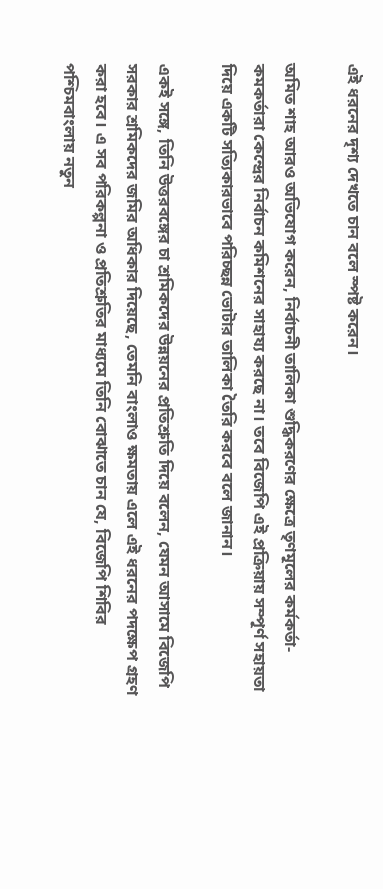এই ধরনের দৃশ্য দেখতে চান বলে স্পষ্ট করেন।

অমিত শাহ আরও অভিযোগ করেন, নির্বাচনী তালিকা শুদ্ধিকরণের ক্ষেত্রে তৃণমূলের কর্মকর্তা-কমকর্তারা কেন্দ্রের নির্বাচন কমিশনের সাহায্য করছে না। তবে বিজেপি এই প্রক্রিয়ায় সম্পূর্ণ সহায়তা দিয়ে একটি সত্যিকারভাবে পরিচ্ছন্ন ভোটার তালিকা তৈরি করবে বলে জানান।

একই সঙ্গে, তিনি উত্তরবঙ্গের চা শ্রমিকদের উন্নয়নের প্রতিশ্রুতি দিয়ে বলেন, যেমন আসামে বিজেপি সরকার শ্রমিকদের জমির অধিকার দিয়েছে, তেমনি বাংলাও ক্ষমতায় এলে এই ধরনের পদক্ষেপ গ্রহণ করা হবে। এ সব পরিকল্পনা ও প্রতিশ্রুতির মাধ্যমে তিনি বোঝাতে চান যে, বিজেপি শিবির পশ্চিমবাংলায় নতুন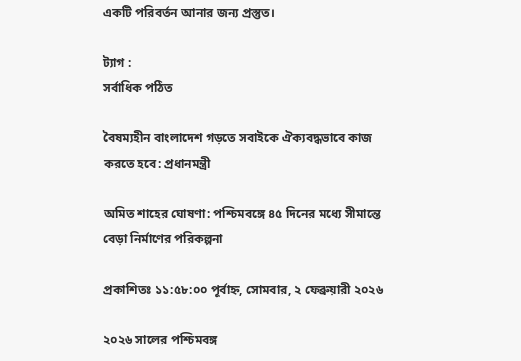একটি পরিবর্তন আনার জন্য প্রস্তুত।

ট্যাগ :
সর্বাধিক পঠিত

বৈষম্যহীন বাংলাদেশ গড়তে সবাইকে ঐক্যবদ্ধভাবে কাজ করতে হবে: প্রধানমন্ত্রী

অমিত শাহের ঘোষণা: পশ্চিমবঙ্গে ৪৫ দিনের মধ্যে সীমান্তে বেড়া নির্মাণের পরিকল্পনা

প্রকাশিতঃ ১১:৫৮:০০ পূর্বাহ্ন, সোমবার, ২ ফেব্রুয়ারী ২০২৬

২০২৬ সালের পশ্চিমবঙ্গ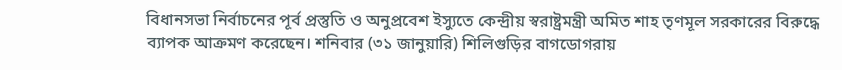বিধানসভা নির্বাচনের পূর্ব প্রস্তুতি ও অনুপ্রবেশ ইস্যুতে কেন্দ্রীয় স্বরাষ্ট্রমন্ত্রী অমিত শাহ তৃণমূল সরকারের বিরুদ্ধে ব্যাপক আক্রমণ করেছেন। শনিবার (৩১ জানুয়ারি) শিলিগুড়ির বাগডোগরায়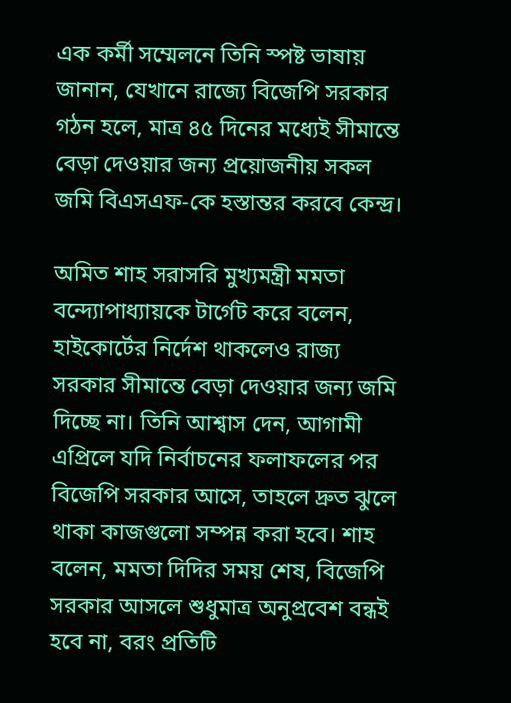এক কর্মী সম্মেলনে তিনি স্পষ্ট ভাষায় জানান, যেখানে রাজ্যে বিজেপি সরকার গঠন হলে, মাত্র ৪৫ দিনের মধ্যেই সীমান্তে বেড়া দেওয়ার জন্য প্রয়োজনীয় সকল জমি বিএসএফ-কে হস্তান্তর করবে কেন্দ্র।

অমিত শাহ সরাসরি মুখ্যমন্ত্রী মমতা বন্দ্যোপাধ্যায়কে টার্গেট করে বলেন, হাইকোর্টের নির্দেশ থাকলেও রাজ্য সরকার সীমান্তে বেড়া দেওয়ার জন্য জমি দিচ্ছে না। তিনি আশ্বাস দেন, আগামী এপ্রিলে যদি নির্বাচনের ফলাফলের পর বিজেপি সরকার আসে, তাহলে দ্রুত ঝুলে থাকা কাজগুলো সম্পন্ন করা হবে। শাহ বলেন, মমতা দিদির সময় শেষ, বিজেপি সরকার আসলে শুধুমাত্র অনুপ্রবেশ বন্ধই হবে না, বরং প্রতিটি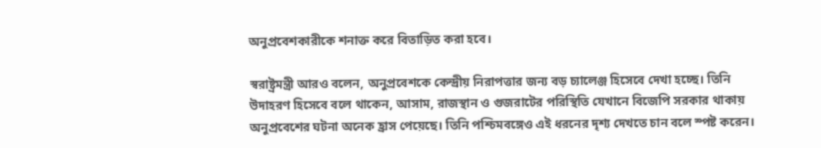অনুপ্রবেশকারীকে শনাক্ত করে বিতাড়িত করা হবে।

স্বরাষ্ট্রমন্ত্রী আরও বলেন, অনুপ্রবেশকে কেন্দ্রীয় নিরাপত্তার জন্য বড় চ্যালেঞ্জ হিসেবে দেখা হচ্ছে। তিনি উদাহরণ হিসেবে বলে থাকেন, আসাম, রাজস্থান ও গুজরাটের পরিস্থিতি যেখানে বিজেপি সরকার থাকায় অনুপ্রবেশের ঘটনা অনেক হ্রাস পেয়েছে। তিনি পশ্চিমবঙ্গেও এই ধরনের দৃশ্য দেখতে চান বলে স্পষ্ট করেন।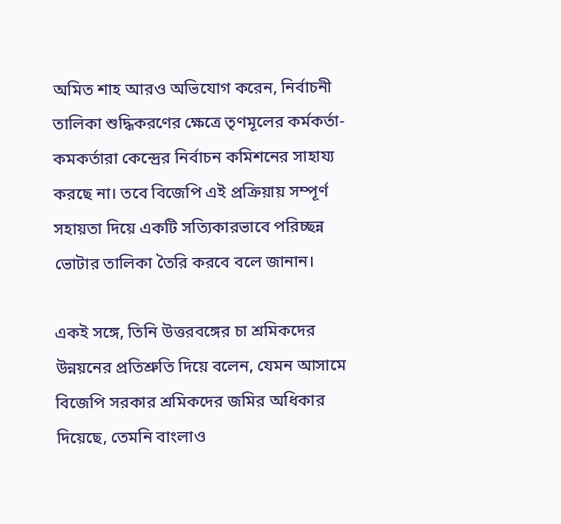অমিত শাহ আরও অভিযোগ করেন, নির্বাচনী তালিকা শুদ্ধিকরণের ক্ষেত্রে তৃণমূলের কর্মকর্তা-কমকর্তারা কেন্দ্রের নির্বাচন কমিশনের সাহায্য করছে না। তবে বিজেপি এই প্রক্রিয়ায় সম্পূর্ণ সহায়তা দিয়ে একটি সত্যিকারভাবে পরিচ্ছন্ন ভোটার তালিকা তৈরি করবে বলে জানান।

একই সঙ্গে, তিনি উত্তরবঙ্গের চা শ্রমিকদের উন্নয়নের প্রতিশ্রুতি দিয়ে বলেন, যেমন আসামে বিজেপি সরকার শ্রমিকদের জমির অধিকার দিয়েছে, তেমনি বাংলাও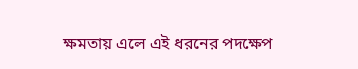ক্ষমতায় এলে এই ধরনের পদক্ষেপ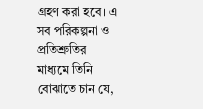গ্রহণ করা হবে। এ সব পরিকল্পনা ও প্রতিশ্রুতির মাধ্যমে তিনি বোঝাতে চান যে,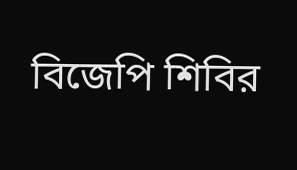বিজেপি শিবির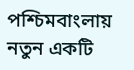পশ্চিমবাংলায় নতুন একটি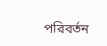পরিবর্তন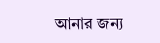আনার জন্য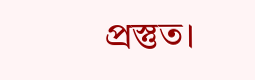প্রস্তুত।